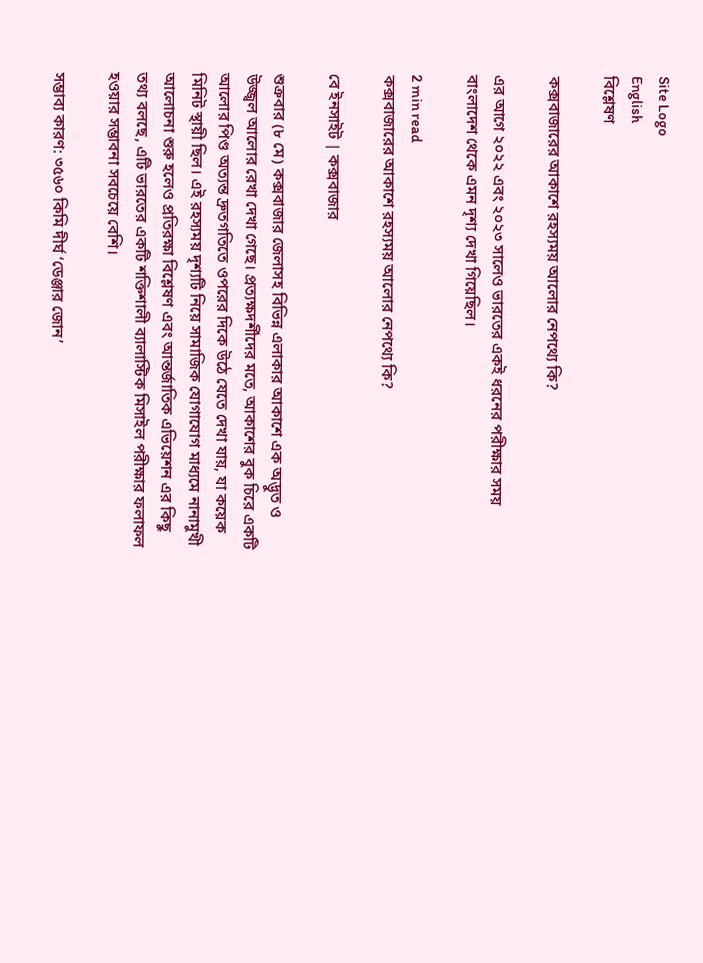Site Logo
English
বিশ্লেষণ

কক্সবাজারের আকাশে রহস্যময় আলোর নেপথ্যে কি?

এর আগে ২০২২ এবং ২০২৩ সালেও ভারতের একই ধরনের পরীক্ষার সময় বাংলাদেশ থেকে এমন দৃশ্য দেখা গিয়েছিল।

2 min read
কক্সবাজারের আকাশে রহস্যময় আলোর নেপথ্যে কি?

বে ইনসাইট | কক্সবাজার

শুক্রবার (৮ মে) কক্সবাজার জেলাসহ বিভিন্ন এলাকার আকাশে এক অদ্ভুত ও উজ্জ্বল আলোর রেখা দেখা গেছে। প্রত্যক্ষদর্শীদের মতে, আকাশের বুক চিরে একটি আলোর পিণ্ড অত্যন্ত দ্রুতগতিতে ওপরের দিকে উঠে যেতে দেখা যায়, যা কয়েক মিনিট স্থায়ী ছিল। এই রহস্যময় দৃশ্যটি নিয়ে সামাজিক যোগাযোগ মাধ্যমে নানামুখী আলোচনা শুরু হলেও প্রতিরক্ষা বিশ্লেষণ এবং আন্তর্জাতিক এভিয়েশন এর কিছু তথ্য বলছে, এটি ভারতের একটি শক্তিশালী ব্যালাস্টিক মিসাইল পরীক্ষার ফলাফল হওয়ার সম্ভাবনা সবচেয়ে বেশি।

সম্ভাব্য কারণ: ৩৫৬০ কিমি দীর্ঘ ‘ডেঞ্জার জোন’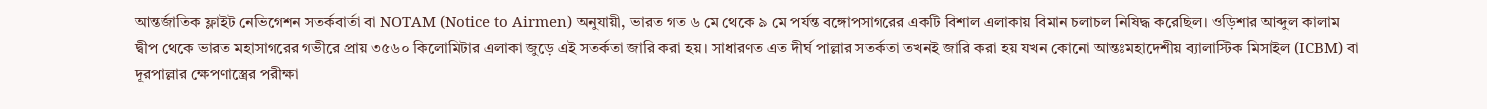আন্তর্জাতিক ফ্লাইট নেভিগেশন সতর্কবার্তা বা NOTAM (Notice to Airmen) অনুযায়ী, ভারত গত ৬ মে থেকে ৯ মে পর্যন্ত বঙ্গোপসাগরের একটি বিশাল এলাকায় বিমান চলাচল নিষিদ্ধ করেছিল। ওড়িশার আব্দুল কালাম দ্বীপ থেকে ভারত মহাসাগরের গভীরে প্রায় ৩৫৬০ কিলোমিটার এলাকা জুড়ে এই সতর্কতা জারি করা হয়। সাধারণত এত দীর্ঘ পাল্লার সতর্কতা তখনই জারি করা হয় যখন কোনো আন্তঃমহাদেশীয় ব্যালাস্টিক মিসাইল (ICBM) বা দূরপাল্লার ক্ষেপণাস্ত্রের পরীক্ষা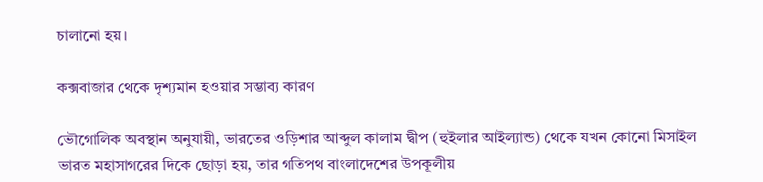চালানো হয়।

কক্সবাজার থেকে দৃশ্যমান হওয়ার সম্ভাব্য কারণ

ভৌগোলিক অবস্থান অনুযায়ী, ভারতের ওড়িশার আব্দুল কালাম দ্বীপ (হুইলার আইল্যান্ড) থেকে যখন কোনো মিসাইল ভারত মহাসাগরের দিকে ছোড়া হয়, তার গতিপথ বাংলাদেশের উপকূলীয়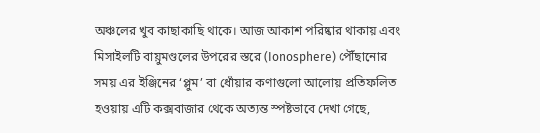অঞ্চলের খুব কাছাকাছি থাকে। আজ আকাশ পরিষ্কার থাকায় এবং মিসাইলটি বায়ুমণ্ডলের উপরের স্তরে (Ionosphere) পৌঁছানোর সময় এর ইঞ্জিনের ‘প্লুম’ বা ধোঁয়ার কণাগুলো আলোয় প্রতিফলিত হওয়ায় এটি কক্সবাজার থেকে অত্যন্ত স্পষ্টভাবে দেখা গেছে,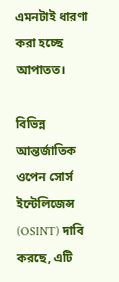এমনটাই ধারণা করা হচ্ছে আপাতত।

বিভিন্ন আন্তর্জাতিক ওপেন সোর্স ইন্টেলিজেন্স (OSINT) দাবি করছে, এটি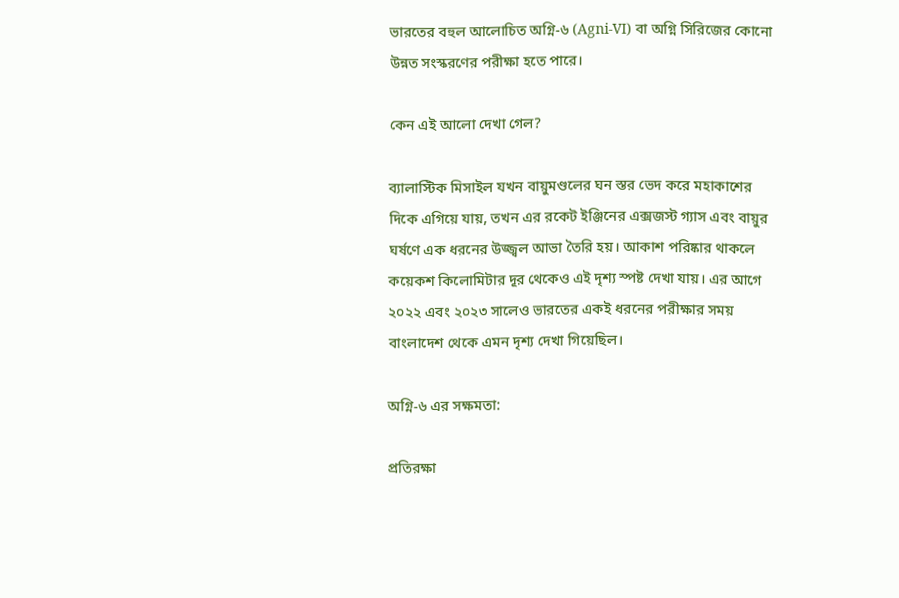ভারতের বহুল আলোচিত অগ্নি-৬ (Agni-VI) বা অগ্নি সিরিজের কোনো উন্নত সংস্করণের পরীক্ষা হতে পারে।

কেন এই আলো দেখা গেল?

ব্যালাস্টিক মিসাইল যখন বায়ুমণ্ডলের ঘন স্তর ভেদ করে মহাকাশের দিকে এগিয়ে যায়, তখন এর রকেট ইঞ্জিনের এক্সজস্ট গ্যাস এবং বায়ুর ঘর্ষণে এক ধরনের উজ্জ্বল আভা তৈরি হয়। আকাশ পরিষ্কার থাকলে কয়েকশ কিলোমিটার দূর থেকেও এই দৃশ্য স্পষ্ট দেখা যায়। এর আগে ২০২২ এবং ২০২৩ সালেও ভারতের একই ধরনের পরীক্ষার সময় বাংলাদেশ থেকে এমন দৃশ্য দেখা গিয়েছিল।

অগ্নি-৬ এর সক্ষমতা:

প্রতিরক্ষা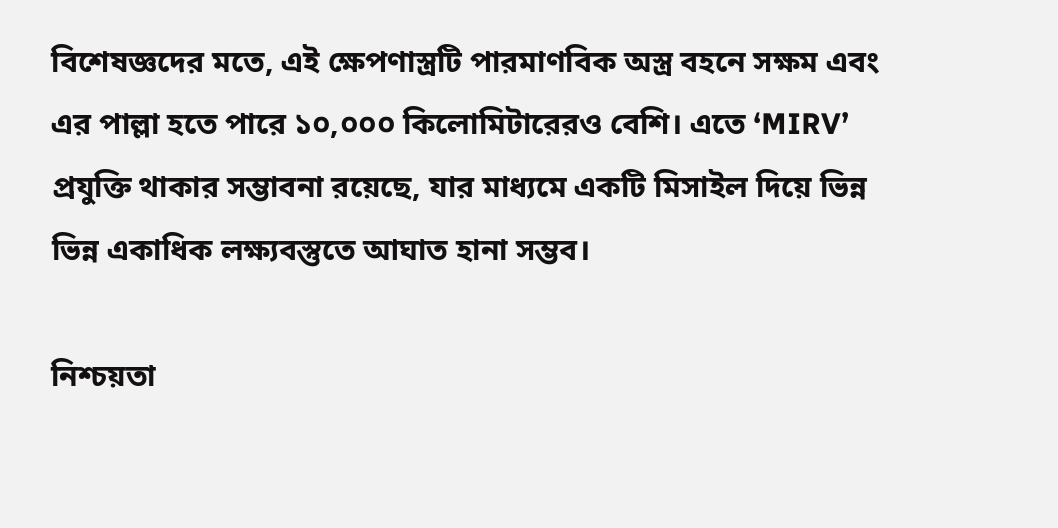বিশেষজ্ঞদের মতে, এই ক্ষেপণাস্ত্রটি পারমাণবিক অস্ত্র বহনে সক্ষম এবং এর পাল্লা হতে পারে ১০,০০০ কিলোমিটারেরও বেশি। এতে ‘MIRV’ প্রযুক্তি থাকার সম্ভাবনা রয়েছে, যার মাধ্যমে একটি মিসাইল দিয়ে ভিন্ন ভিন্ন একাধিক লক্ষ্যবস্তুতে আঘাত হানা সম্ভব।

নিশ্চয়তা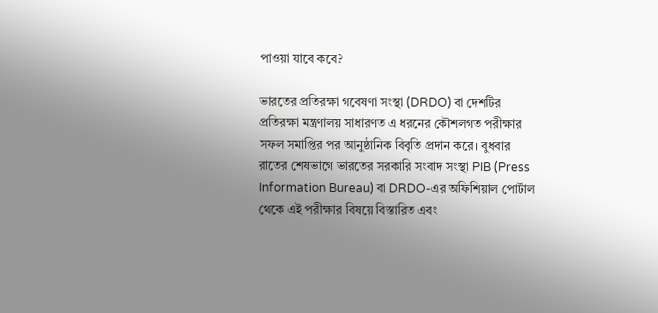পাওয়া যাবে কবে?

ভারতের প্রতিরক্ষা গবেষণা সংস্থা (DRDO) বা দেশটির প্রতিরক্ষা মন্ত্রণালয় সাধারণত এ ধরনের কৌশলগত পরীক্ষার সফল সমাপ্তির পর আনুষ্ঠানিক বিবৃতি প্রদান করে। বুধবার রাতের শেষভাগে ভারতের সরকারি সংবাদ সংস্থা PIB (Press Information Bureau) বা DRDO-এর অফিশিয়াল পোর্টাল থেকে এই পরীক্ষার বিষয়ে বিস্তারিত এবং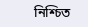নিশ্চিত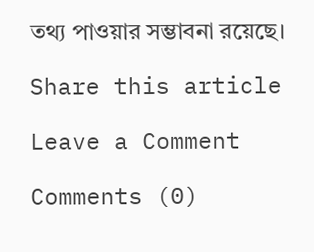তথ্য পাওয়ার সম্ভাবনা রয়েছে।

Share this article

Leave a Comment

Comments (0)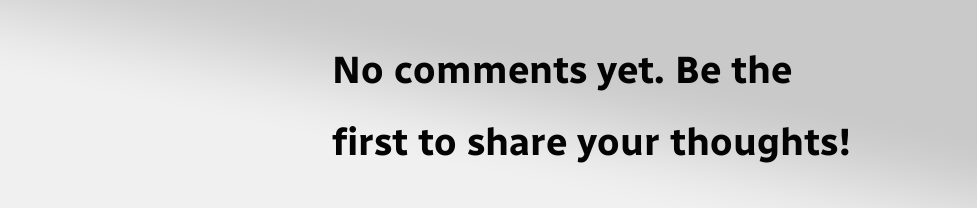No comments yet. Be the first to share your thoughts!